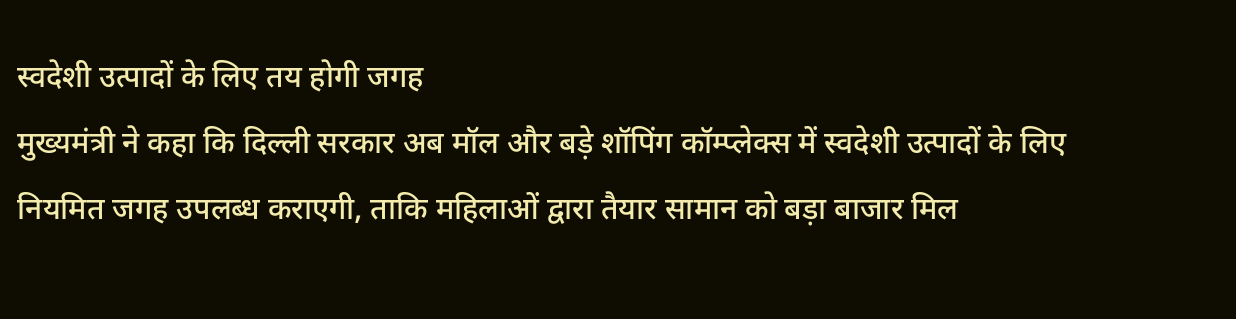स्वदेशी उत्पादों के लिए तय होगी जगह
मुख्यमंत्री ने कहा कि दिल्ली सरकार अब मॉल और बड़े शॉपिंग कॉम्प्लेक्स में स्वदेशी उत्पादों के लिए नियमित जगह उपलब्ध कराएगी, ताकि महिलाओं द्वारा तैयार सामान को बड़ा बाजार मिल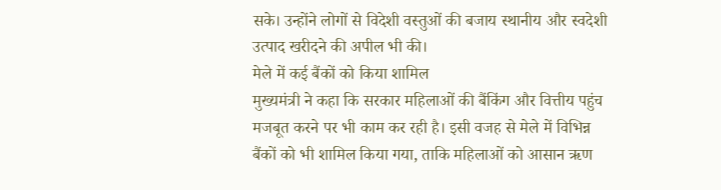सके। उन्होंने लोगों से विदेशी वस्तुओं की बजाय स्थानीय और स्वदेशी उत्पाद खरीदने की अपील भी की।
मेले में कई बैंकों को किया शामिल
मुख्यमंत्री ने कहा कि सरकार महिलाओं की बैंकिंग और वित्तीय पहुंच मजबूत करने पर भी काम कर रही है। इसी वजह से मेले में विभिन्न बैंकों को भी शामिल किया गया, ताकि महिलाओं को आसान ऋण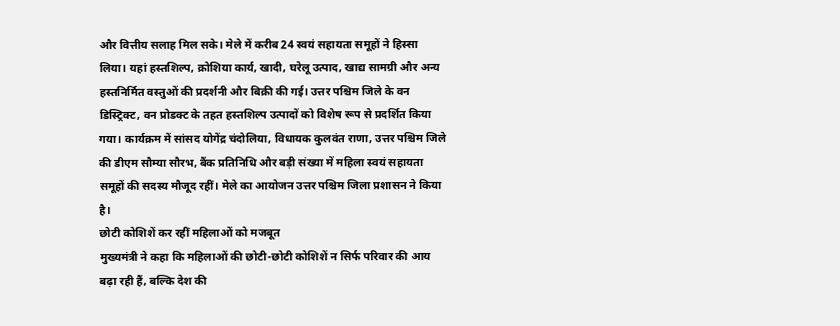और वित्तीय सलाह मिल सके। मेले में करीब 24 स्वयं सहायता समूहों ने हिस्सा लिया। यहां हस्तशिल्प, क्रोशिया कार्य, खादी, घरेलू उत्पाद, खाद्य सामग्री और अन्य हस्तनिर्मित वस्तुओं की प्रदर्शनी और बिक्री की गई। उत्तर पश्चिम जिले के वन डिस्ट्रिक्ट, वन प्रोडक्ट के तहत हस्तशिल्प उत्पादों को विशेष रूप से प्रदर्शित किया गया। कार्यक्रम में सांसद योगेंद्र चंदोलिया, विधायक कुलवंत राणा, उत्तर पश्चिम जिले की डीएम सौम्या सौरभ, बैंक प्रतिनिधि और बड़ी संख्या में महिला स्वयं सहायता समूहों की सदस्य मौजूद रहीं। मेले का आयोजन उत्तर पश्चिम जिला प्रशासन ने किया है।
छोटी कोशिशें कर रहीं महिलाओं को मजबूत
मुख्यमंत्री ने कहा कि महिलाओं की छोटी-छोटी कोशिशें न सिर्फ परिवार की आय बढ़ा रही हैं, बल्कि देश की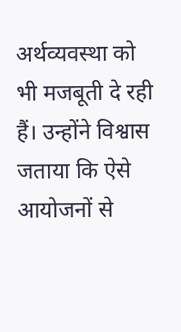अर्थव्यवस्था को भी मजबूती दे रही हैं। उन्होंने विश्वास जताया कि ऐसे आयोजनों से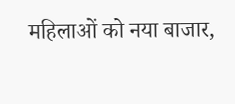महिलाओं को नया बाजार,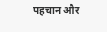पहचान और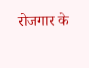रोजगार के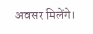अवसर मिलेंगे।